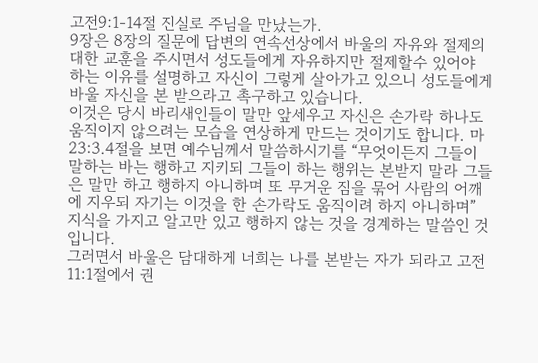고전9:1-14절 진실로 주님을 만났는가.
9장은 8장의 질문에 답변의 연속선상에서 바울의 자유와 절제의 대한 교훈을 주시면서 성도들에게 자유하지만 절제할수 있어야 하는 이유를 설명하고 자신이 그렇게 살아가고 있으니 성도들에게 바울 자신을 본 받으라고 촉구하고 있습니다.
이것은 당시 바리새인들이 말만 앞세우고 자신은 손가락 하나도 움직이지 않으려는 모습을 연상하게 만드는 것이기도 합니다. 마23:3.4절을 보면 예수님께서 말씀하시기를 “무엇이든지 그들이 말하는 바는 행하고 지키되 그들이 하는 행위는 본받지 말라 그들은 말만 하고 행하지 아니하며 또 무거운 짐을 묶어 사람의 어깨에 지우되 자기는 이것을 한 손가락도 움직이려 하지 아니하며” 지식을 가지고 알고만 있고 행하지 않는 것을 경계하는 말씀인 것입니다.
그러면서 바울은 담대하게 너희는 나를 본받는 자가 되라고 고전11:1절에서 권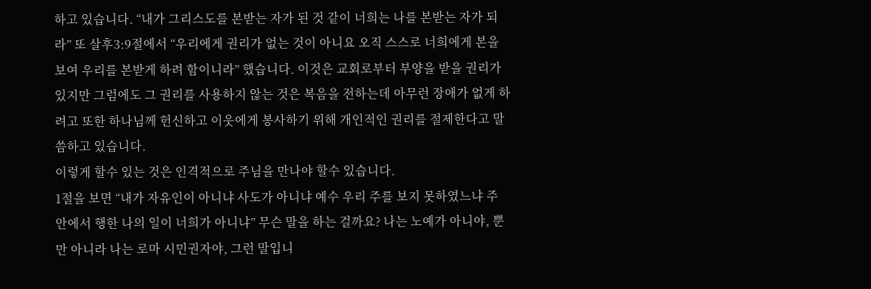하고 있습니다. “내가 그리스도를 본받는 자가 된 것 같이 너희는 나를 본받는 자가 되라” 또 살후3:9절에서 “우리에게 권리가 없는 것이 아니요 오직 스스로 너희에게 본을 보여 우리를 본받게 하려 함이니라” 했습니다. 이것은 교회로부터 부양을 받을 권리가 있지만 그럼에도 그 권리를 사용하지 않는 것은 복음을 전하는데 아무런 장애가 없게 하려고 또한 하나님께 헌신하고 이웃에게 봉사하기 위해 개인적인 권리를 절제한다고 말씀하고 있습니다.
이렇게 할수 있는 것은 인격적으로 주님을 만나야 할수 있습니다.
1절을 보면 “내가 자유인이 아니냐 사도가 아니냐 예수 우리 주를 보지 못하였느냐 주 안에서 행한 나의 일이 너희가 아니냐” 무슨 말을 하는 걸까요? 나는 노예가 아니야, 뿐만 아니라 나는 로마 시민권자야, 그런 말입니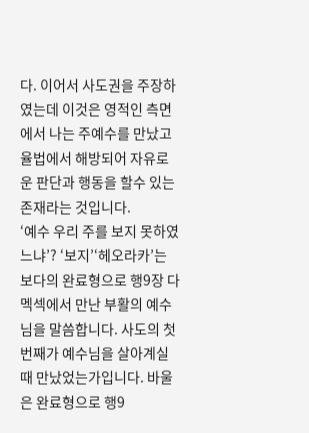다. 이어서 사도권을 주장하였는데 이것은 영적인 측면에서 나는 주예수를 만났고 율법에서 해방되어 자유로운 판단과 행동을 할수 있는 존재라는 것입니다.
‘예수 우리 주를 보지 못하였느냐’? ‘보지’‘헤오라카’는 보다의 완료형으로 행9장 다멕섹에서 만난 부활의 예수님을 말씀합니다. 사도의 첫 번째가 예수님을 살아계실 때 만났었는가입니다. 바울은 완료형으로 행9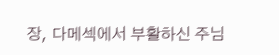장, 다메섹에서 부활하신 주님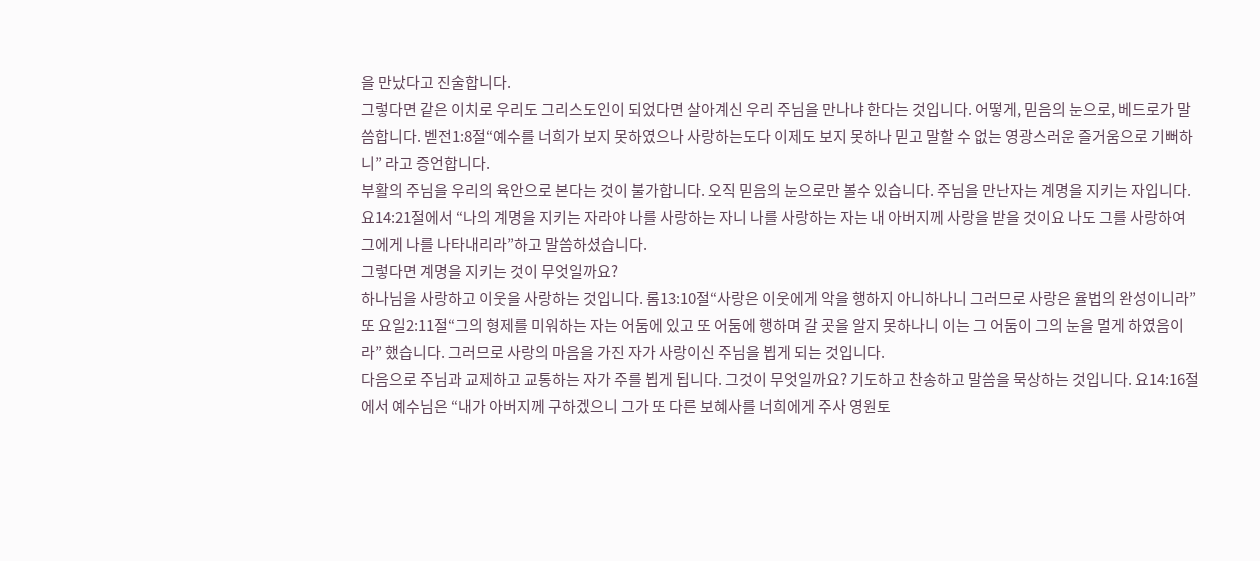을 만났다고 진술합니다.
그렇다면 같은 이치로 우리도 그리스도인이 되었다면 살아계신 우리 주님을 만나냐 한다는 것입니다. 어떻게, 믿음의 눈으로, 베드로가 말씀합니다. 벧전1:8절“예수를 너희가 보지 못하였으나 사랑하는도다 이제도 보지 못하나 믿고 말할 수 없는 영광스러운 즐거움으로 기뻐하니” 라고 증언합니다.
부활의 주님을 우리의 육안으로 본다는 것이 불가합니다. 오직 믿음의 눈으로만 볼수 있습니다. 주님을 만난자는 계명을 지키는 자입니다. 요14:21절에서 “나의 계명을 지키는 자라야 나를 사랑하는 자니 나를 사랑하는 자는 내 아버지께 사랑을 받을 것이요 나도 그를 사랑하여 그에게 나를 나타내리라”하고 말씀하셨습니다.
그렇다면 계명을 지키는 것이 무엇일까요?
하나님을 사랑하고 이웃을 사랑하는 것입니다. 롬13:10절“사랑은 이웃에게 악을 행하지 아니하나니 그러므로 사랑은 율법의 완성이니라” 또 요일2:11절“그의 형제를 미워하는 자는 어둠에 있고 또 어둠에 행하며 갈 곳을 알지 못하나니 이는 그 어둠이 그의 눈을 멀게 하였음이라” 했습니다. 그러므로 사랑의 마음을 가진 자가 사랑이신 주님을 뵙게 되는 것입니다.
다음으로 주님과 교제하고 교통하는 자가 주를 뵙게 됩니다. 그것이 무엇일까요? 기도하고 찬송하고 말씀을 묵상하는 것입니다. 요14:16절에서 예수님은 “내가 아버지께 구하겠으니 그가 또 다른 보혜사를 너희에게 주사 영원토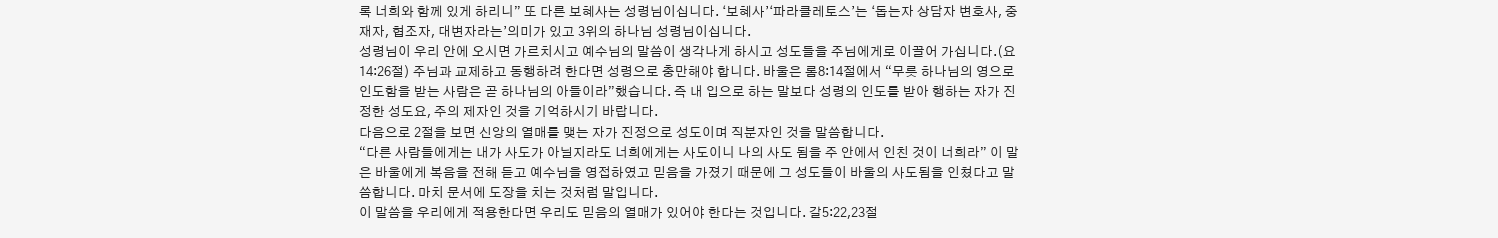록 너희와 함께 있게 하리니” 또 다른 보혜사는 성령님이십니다. ‘보혜사’‘파라클레토스’는 ‘돕는자 상담자 변호사, 중재자, 협조자, 대변자라는’의미가 있고 3위의 하나님 성령님이십니다.
성령님이 우리 안에 오시면 가르치시고 예수님의 말씀이 생각나게 하시고 성도들을 주님에게로 이끌어 가십니다.(요14:26절) 주님과 교제하고 동행하려 한다면 성령으로 충만해야 합니다. 바울은 롬8:14절에서 “무릇 하나님의 영으로 인도함을 받는 사람은 곧 하나님의 아들이라”했습니다. 즉 내 입으로 하는 말보다 성령의 인도를 받아 행하는 자가 진정한 성도요, 주의 제자인 것을 기억하시기 바랍니다.
다음으로 2절을 보면 신앙의 열매를 맺는 자가 진정으로 성도이며 직분자인 것을 말씀합니다.
“다른 사람들에게는 내가 사도가 아닐지라도 너희에게는 사도이니 나의 사도 됨을 주 안에서 인친 것이 너희라” 이 말은 바울에게 복음을 전해 듣고 예수님을 영접하였고 믿음을 가졌기 때문에 그 성도들이 바울의 사도됨을 인쳤다고 말씀합니다. 마치 문서에 도장을 치는 것처럼 말입니다.
이 말씀을 우리에게 적용한다면 우리도 믿음의 열매가 있어야 한다는 것입니다. 갈5:22,23절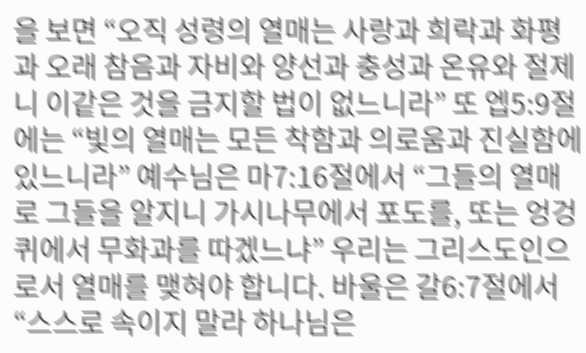을 보면 “오직 성령의 열매는 사랑과 희락과 화평과 오래 참음과 자비와 양선과 충성과 온유와 절제니 이같은 것을 금지할 법이 없느니라” 또 엡5:9절에는 “빛의 열매는 모든 착함과 의로움과 진실함에 있느니라” 예수님은 마7:16절에서 “그들의 열매로 그들을 알지니 가시나무에서 포도를, 또는 엉겅퀴에서 무화과를 따겠느냐” 우리는 그리스도인으로서 열매를 맺혀야 합니다. 바울은 갈6:7절에서 “스스로 속이지 말라 하나님은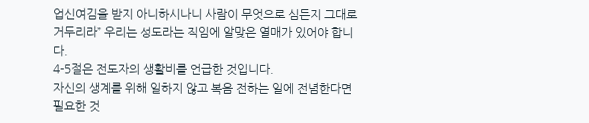업신여김을 받지 아니하시나니 사람이 무엇으로 심든지 그대로 거두리라” 우리는 성도라는 직임에 알맞은 열매가 있어야 합니다.
4-5절은 전도자의 생활비를 언급한 것입니다.
자신의 생계를 위해 일하지 않고 복음 전하는 일에 전념한다면 필요한 것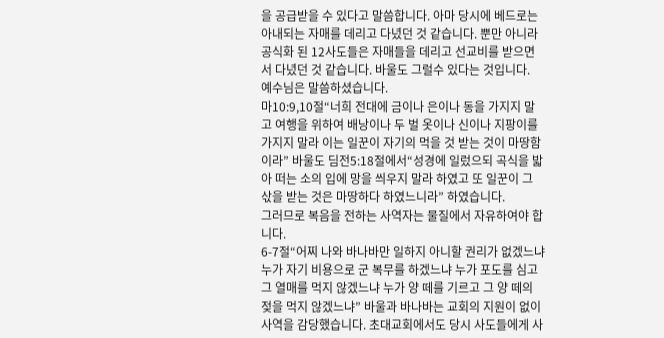을 공급받을 수 있다고 말씀합니다. 아마 당시에 베드로는 아내되는 자매를 데리고 다녔던 것 같습니다. 뿐만 아니라 공식화 된 12사도들은 자매들을 데리고 선교비를 받으면서 다녔던 것 같습니다. 바울도 그럴수 있다는 것입니다.
예수님은 말씀하셨습니다.
마10:9,10절“너희 전대에 금이나 은이나 동을 가지지 말고 여행을 위하여 배낭이나 두 벌 옷이나 신이나 지팡이를 가지지 말라 이는 일꾼이 자기의 먹을 것 받는 것이 마땅함이라” 바울도 딤전5:18절에서“성경에 일렀으되 곡식을 밟아 떠는 소의 입에 망을 씌우지 말라 하였고 또 일꾼이 그 삯을 받는 것은 마땅하다 하였느니라” 하였습니다.
그러므로 복음을 전하는 사역자는 물질에서 자유하여야 합니다.
6-7절“어찌 나와 바나바만 일하지 아니할 권리가 없겠느냐 누가 자기 비용으로 군 복무를 하겠느냐 누가 포도를 심고 그 열매를 먹지 않겠느냐 누가 양 떼를 기르고 그 양 떼의 젖을 먹지 않겠느냐” 바울과 바나바는 교회의 지원이 없이 사역을 감당했습니다. 초대교회에서도 당시 사도들에게 사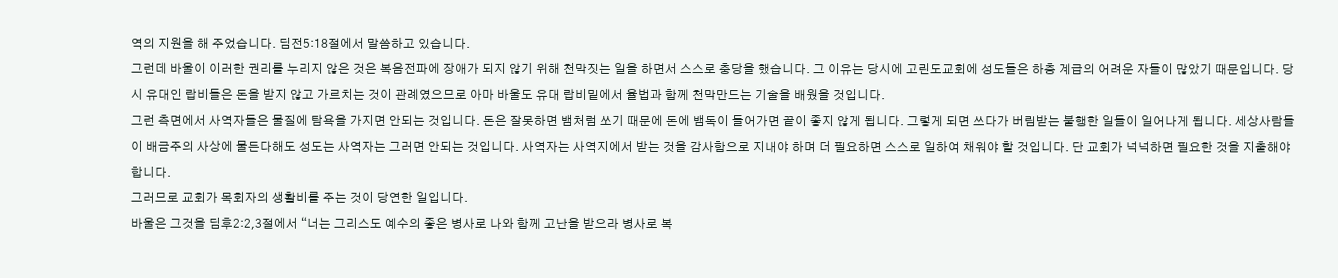역의 지원을 해 주었습니다. 딤전5:18절에서 말씀하고 있습니다.
그런데 바울이 이러한 권리를 누리지 않은 것은 복음전파에 장애가 되지 않기 위해 천막짓는 일을 하면서 스스로 충당을 했습니다. 그 이유는 당시에 고린도교회에 성도들은 하층 계급의 어려운 자들이 많았기 때문입니다. 당시 유대인 랍비들은 돈을 받지 않고 가르치는 것이 관례였으므로 아마 바울도 유대 랍비밑에서 율법과 함께 천막만드는 기술을 배웠을 것입니다.
그런 측면에서 사역자들은 물질에 탐욕을 가지면 안되는 것입니다. 돈은 잘못하면 뱀처럼 쏘기 때문에 돈에 뱀독이 들어가면 끝이 좋지 않게 됩니다. 그렇게 되면 쓰다가 버림받는 불행한 일들이 일어나게 됩니다. 세상사람들이 배금주의 사상에 물든다해도 성도는 사역자는 그러면 안되는 것입니다. 사역자는 사역지에서 받는 것을 감사함으로 지내야 하며 더 필요하면 스스로 일하여 채워야 할 것입니다. 단 교회가 넉넉하면 필요한 것을 지출해야 합니다.
그러므로 교회가 목회자의 생활비를 주는 것이 당연한 일입니다.
바울은 그것을 딤후2:2,3절에서 “너는 그리스도 예수의 좋은 병사로 나와 함께 고난을 받으라 병사로 복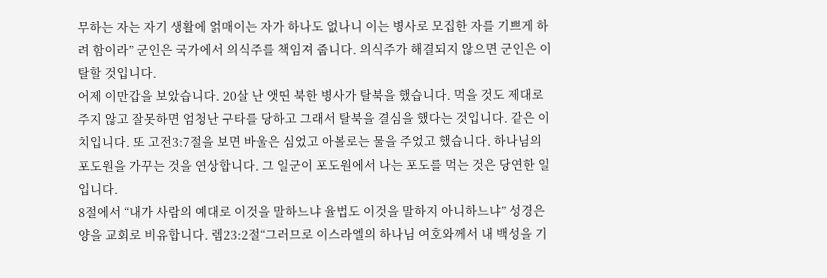무하는 자는 자기 생활에 얽매이는 자가 하나도 없나니 이는 병사로 모집한 자를 기쁘게 하려 함이라” 군인은 국가에서 의식주를 책임져 줍니다. 의식주가 해결되지 않으면 군인은 이탈할 것입니다.
어제 이만갑을 보았습니다. 20살 난 앳띤 북한 병사가 탈북을 했습니다. 먹을 것도 제대로 주지 않고 잘못하면 엄청난 구타를 당하고 그래서 탈북을 결심을 했다는 것입니다. 같은 이치입니다. 또 고전3:7절을 보면 바울은 심었고 아볼로는 물을 주었고 했습니다. 하나님의 포도원을 가꾸는 것을 연상합니다. 그 일군이 포도원에서 나는 포도를 먹는 것은 당연한 일입니다.
8절에서 “내가 사람의 예대로 이것을 말하느냐 율법도 이것을 말하지 아니하느냐” 성경은 양을 교회로 비유합니다. 렘23:2절“그러므로 이스라엘의 하나님 여호와께서 내 백성을 기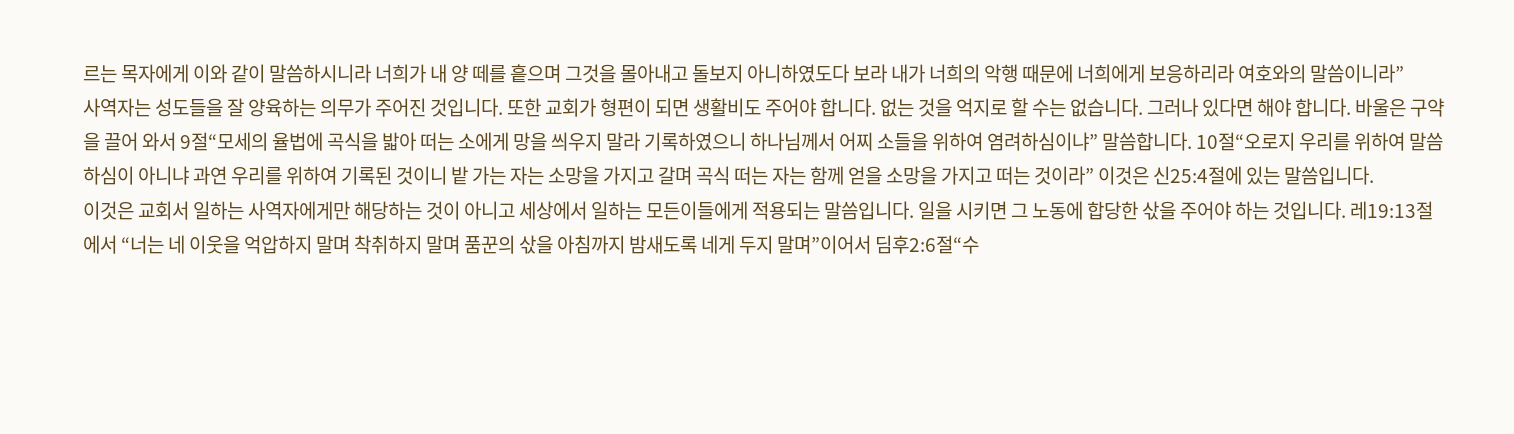르는 목자에게 이와 같이 말씀하시니라 너희가 내 양 떼를 흩으며 그것을 몰아내고 돌보지 아니하였도다 보라 내가 너희의 악행 때문에 너희에게 보응하리라 여호와의 말씀이니라”
사역자는 성도들을 잘 양육하는 의무가 주어진 것입니다. 또한 교회가 형편이 되면 생활비도 주어야 합니다. 없는 것을 억지로 할 수는 없습니다. 그러나 있다면 해야 합니다. 바울은 구약을 끌어 와서 9절“모세의 율법에 곡식을 밟아 떠는 소에게 망을 씌우지 말라 기록하였으니 하나님께서 어찌 소들을 위하여 염려하심이냐” 말씀합니다. 10절“오로지 우리를 위하여 말씀하심이 아니냐 과연 우리를 위하여 기록된 것이니 밭 가는 자는 소망을 가지고 갈며 곡식 떠는 자는 함께 얻을 소망을 가지고 떠는 것이라” 이것은 신25:4절에 있는 말씀입니다.
이것은 교회서 일하는 사역자에게만 해당하는 것이 아니고 세상에서 일하는 모든이들에게 적용되는 말씀입니다. 일을 시키면 그 노동에 합당한 삯을 주어야 하는 것입니다. 레19:13절에서 “너는 네 이웃을 억압하지 말며 착취하지 말며 품꾼의 삯을 아침까지 밤새도록 네게 두지 말며”이어서 딤후2:6절“수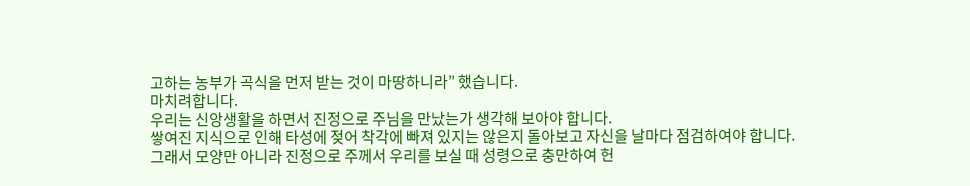고하는 농부가 곡식을 먼저 받는 것이 마땅하니라” 했습니다.
마치려합니다.
우리는 신앙생활을 하면서 진정으로 주님을 만났는가 생각해 보아야 합니다.
쌓여진 지식으로 인해 타성에 젖어 착각에 빠져 있지는 않은지 돌아보고 자신을 날마다 점검하여야 합니다. 그래서 모양만 아니라 진정으로 주께서 우리를 보실 때 성령으로 충만하여 헌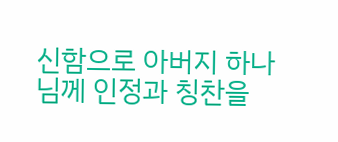신함으로 아버지 하나님께 인정과 칭찬을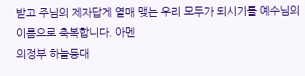받고 주님의 제자답게 열매 맺는 우리 모두가 되시기를 예수님의 이름으로 축복합니다. 아멘
의정부 하늘등대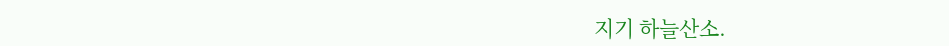지기 하늘산소.